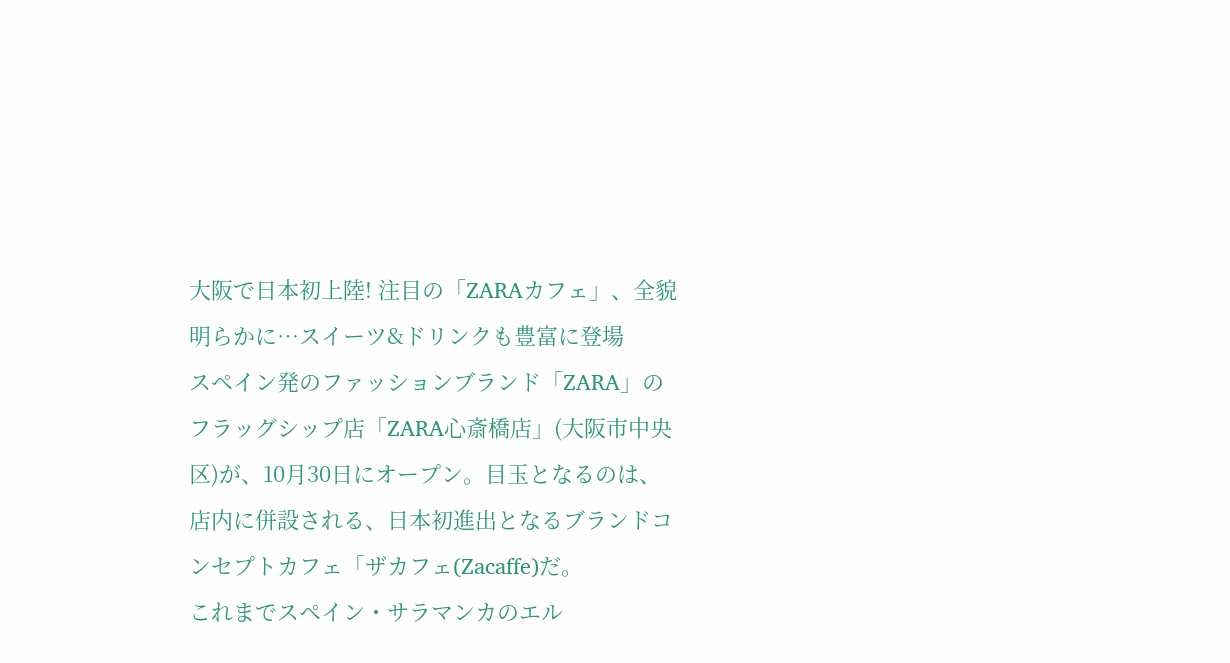大阪で日本初上陸! 注目の「ZARAカフェ」、全貌明らかに…スイーツ&ドリンクも豊富に登場
スペイン発のファッションブランド「ZARA」のフラッグシップ店「ZARA心斎橋店」(大阪市中央区)が、10月30日にオープン。目玉となるのは、店内に併設される、日本初進出となるブランドコンセプトカフェ「ザカフェ(Zacaffe)だ。
これまでスペイン・サラマンカのエル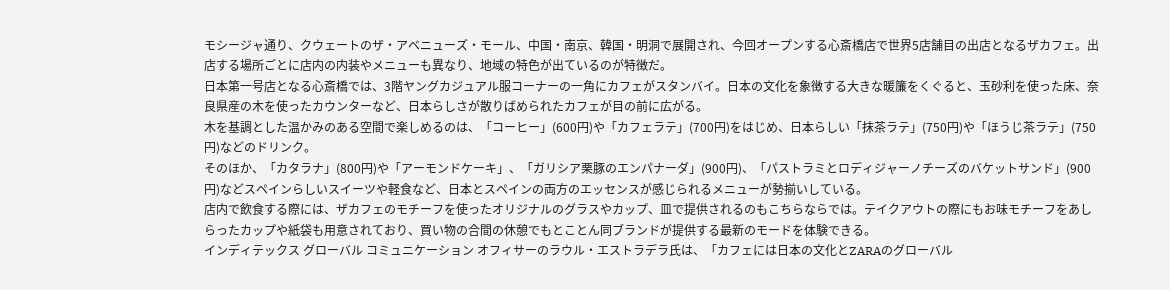モシージャ通り、クウェートのザ・アベニューズ・モール、中国・南京、韓国・明洞で展開され、今回オープンする心斎橋店で世界5店舗目の出店となるザカフェ。出店する場所ごとに店内の内装やメニューも異なり、地域の特色が出ているのが特徴だ。
日本第一号店となる心斎橋では、3階ヤングカジュアル服コーナーの一角にカフェがスタンバイ。日本の文化を象徴する大きな暖簾をくぐると、玉砂利を使った床、奈良県産の木を使ったカウンターなど、日本らしさが散りばめられたカフェが目の前に広がる。
木を基調とした温かみのある空間で楽しめるのは、「コーヒー」(600円)や「カフェラテ」(700円)をはじめ、日本らしい「抹茶ラテ」(750円)や「ほうじ茶ラテ」(750円)などのドリンク。
そのほか、「カタラナ」(800円)や「アーモンドケーキ」、「ガリシア栗豚のエンパナーダ」(900円)、「パストラミとロディジャーノチーズのバケットサンド」(900円)などスペインらしいスイーツや軽食など、日本とスペインの両方のエッセンスが感じられるメニューが勢揃いしている。
店内で飲食する際には、ザカフェのモチーフを使ったオリジナルのグラスやカップ、皿で提供されるのもこちらならでは。テイクアウトの際にもお味モチーフをあしらったカップや紙袋も用意されており、買い物の合間の休憩でもとことん同ブランドが提供する最新のモードを体験できる。
インディテックス グローバル コミュニケーション オフィサーのラウル・エストラデラ氏は、「カフェには日本の文化とZARAのグローバル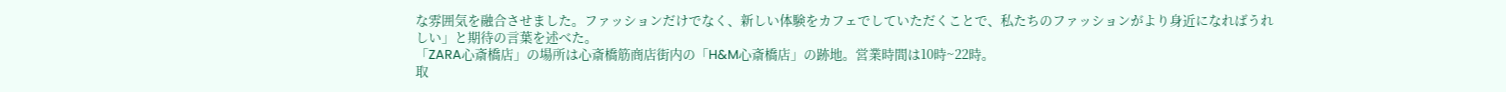な雰囲気を融合させました。ファッションだけでなく、新しい体験をカフェでしていただくことで、私たちのファッションがより身近になればうれしい」と期待の言葉を述べた。
「ZARA心斎橋店」の場所は心斎橋筋商店街内の「H&M心斎橋店」の跡地。営業時間は10時~22時。
取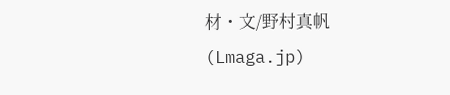材・文/野村真帆
(Lmaga.jp)